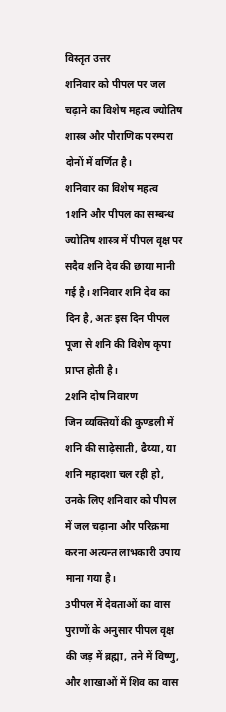विस्तृत उत्तर
शनिवार को पीपल पर जल चढ़ाने का विशेष महत्व ज्योतिष शास्त्र और पौराणिक परम्परा दोनों में वर्णित है।
शनिवार का विशेष महत्व
1शनि और पीपल का सम्बन्ध
ज्योतिष शास्त्र में पीपल वृक्ष पर सदैव शनि देव की छाया मानी गई है। शनिवार शनि देव का दिन है, अतः इस दिन पीपल पूजा से शनि की विशेष कृपा प्राप्त होती है।
2शनि दोष निवारण
जिन व्यक्तियों की कुण्डली में शनि की साढ़ेसाती, ढैय्या, या शनि महादशा चल रही हो, उनके लिए शनिवार को पीपल में जल चढ़ाना और परिक्रमा करना अत्यन्त लाभकारी उपाय माना गया है।
3पीपल में देवताओं का वास
पुराणों के अनुसार पीपल वृक्ष की जड़ में ब्रह्मा, तने में विष्णु, और शाखाओं में शिव का वास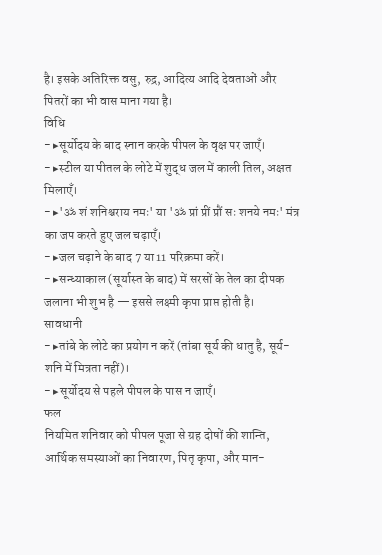है। इसके अतिरिक्त वसु, रुद्र, आदित्य आदि देवताओं और पितरों का भी वास माना गया है।
विधि
- ▸सूर्योदय के बाद स्नान करके पीपल के वृक्ष पर जाएँ।
- ▸स्टील या पीतल के लोटे में शुद्ध जल में काली तिल, अक्षत मिलाएँ।
- ▸'ॐ शं शनिश्चराय नमः' या 'ॐ प्रां प्रीं प्रौं सः शनये नमः' मंत्र का जप करते हुए जल चढ़ाएँ।
- ▸जल चढ़ाने के बाद 7 या 11 परिक्रमा करें।
- ▸सन्ध्याकाल (सूर्यास्त के बाद) में सरसों के तेल का दीपक जलाना भी शुभ है — इससे लक्ष्मी कृपा प्राप्त होती है।
सावधानी
- ▸तांबे के लोटे का प्रयोग न करें (तांबा सूर्य की धातु है, सूर्य-शनि में मित्रता नहीं)।
- ▸सूर्योदय से पहले पीपल के पास न जाएँ।
फल
नियमित शनिवार को पीपल पूजा से ग्रह दोषों की शान्ति, आर्थिक समस्याओं का निवारण, पितृ कृपा, और मान-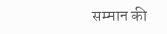सम्मान की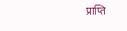प्राप्ति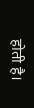होती है।